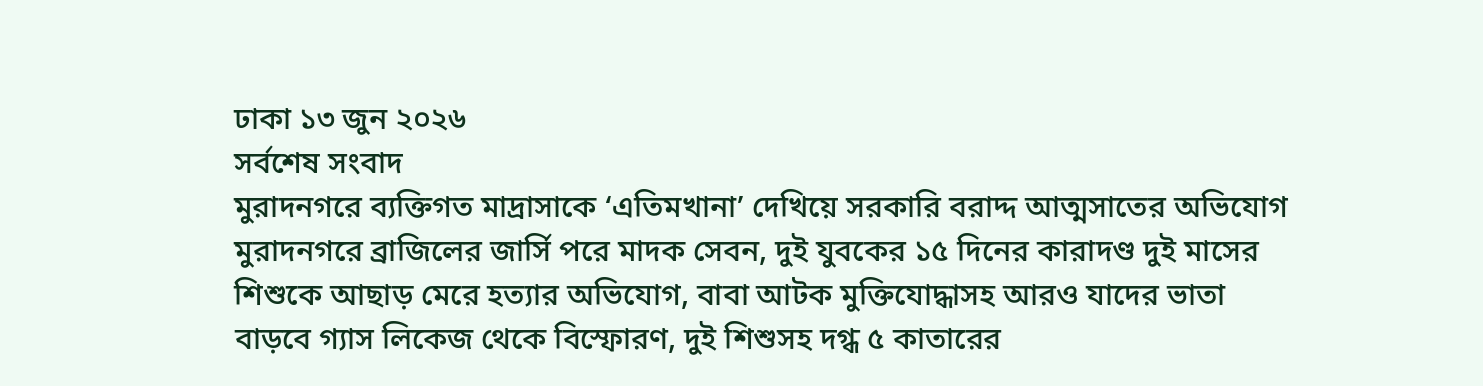ঢাকা ১৩ জুন ২০২৬
সর্বশেষ সংবাদ
মুরাদনগরে ব্যক্তিগত মাদ্রাসাকে ‘এতিমখানা’ দেখিয়ে সরকারি বরাদ্দ আত্মসাতের অভিযোগ মুরাদনগরে ব্রাজিলের জার্সি পরে মাদক সেবন, দুই যুবকের ১৫ দিনের কারাদণ্ড দুই মাসের শিশুকে আছাড় মেরে হত্যার অভিযোগ, বাবা আটক মুক্তিযোদ্ধাসহ আরও যাদের ভাতা বাড়বে গ্যাস লিকেজ থেকে বিস্ফোরণ, দুই শিশুসহ দগ্ধ ৫ কাতারের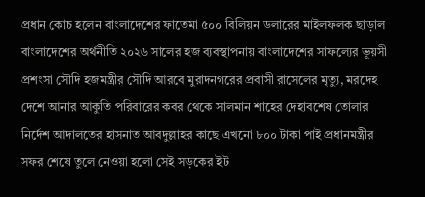প্রধান কোচ হলেন বাংলাদেশের ফাতেমা ৫০০ বিলিয়ন ডলারের মাইলফলক ছাড়াল বাংলাদেশের অর্থনীতি ২০২৬ সালের হজ ব্যবস্থাপনায় বাংলাদেশের সাফল্যের ভূয়সী প্রশংসা সৌদি হজমন্ত্রীর সৌদি আরবে মুরাদনগরের প্রবাসী রাসেলের মৃত্যু, মরদেহ দেশে আনার আকুতি পরিবারের কবর থেকে সালমান শাহের দেহাবশেষ তোলার নির্দেশ আদালতের হাসনাত আবদুল্লাহর কাছে এখনো ৮০০ টাকা পাই প্রধানমন্ত্রীর সফর শেষে তুলে নেওয়া হলো সেই সড়কের ইট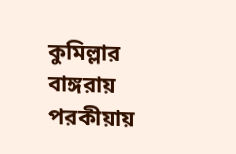কুমিল্লার বাঙ্গরায় পরকীয়ায়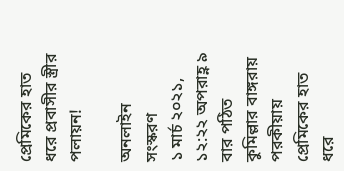প্রেমিকের হাত ধরে প্রবাসীর স্ত্রীর পলায়ন!

অনলাইন সংস্করণ
১ মার্চ ২০২১, ১২:২২ অপরাহ্ণ ৯ বার পঠিত
কুমিল্লার বাঙ্গরায় পরকীয়ায় প্রেমিকের হাত ধরে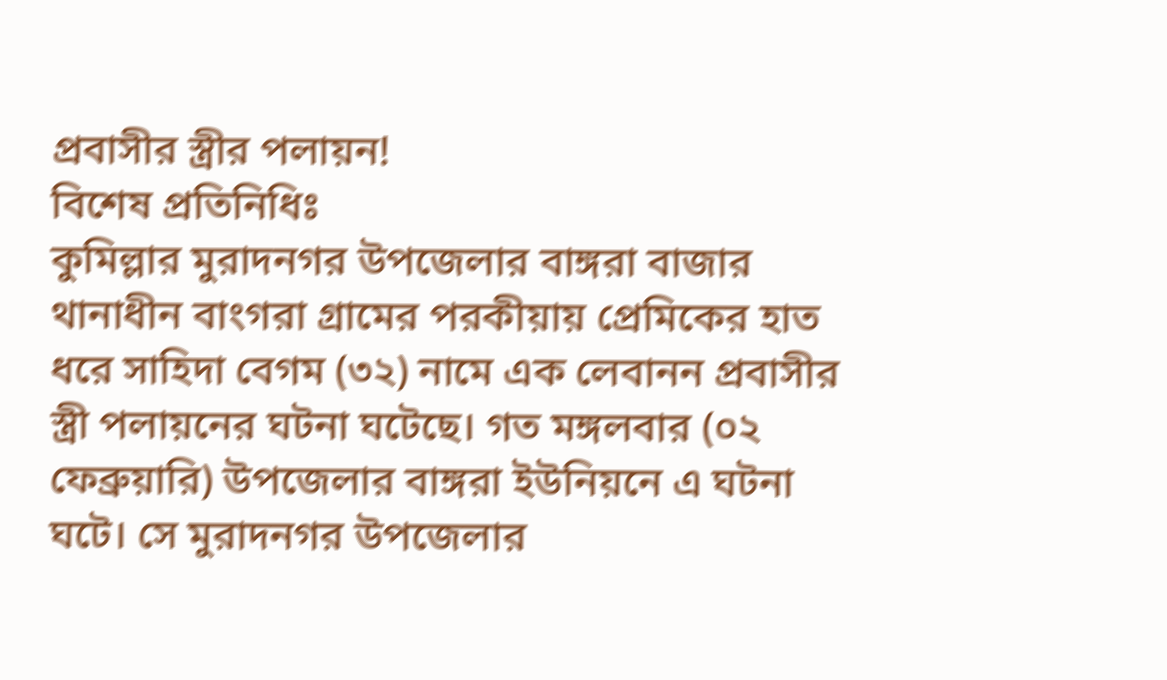প্রবাসীর স্ত্রীর পলায়ন!
বিশেষ প্রতিনিধিঃ
কুমিল্লার মুরাদনগর উপজেলার বাঙ্গরা বাজার থানাধীন বাংগরা গ্রামের পরকীয়ায় প্রেমিকের হাত ধরে সাহিদা বেগম (৩২) নামে এক লেবানন প্রবাসীর স্ত্রী পলায়নের ঘটনা ঘটেছে। গত মঙ্গলবার (০২ ফেব্রুয়ারি) উপজেলার বাঙ্গরা ইউনিয়নে এ ঘটনা ঘটে। সে মুরাদনগর উপজেলার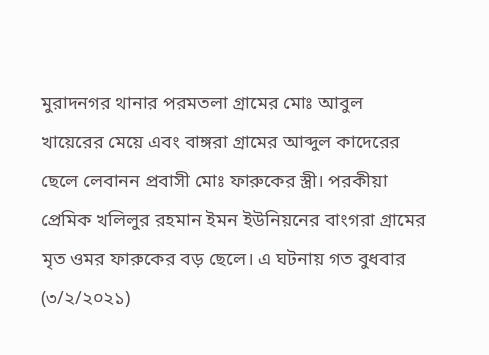মুরাদনগর থানার পরমতলা গ্রামের মোঃ আবুল খায়েরের মেয়ে এবং বাঙ্গরা গ্রামের আব্দুল কাদেরের ছেলে লেবানন প্রবাসী মোঃ ফারুকের স্ত্রী। পরকীয়া প্রেমিক খলিলুর রহমান ইমন ইউনিয়নের বাংগরা গ্রামের মৃত ওমর ফারুকের বড় ছেলে। এ ঘটনায় গত বুধবার (৩/২/২০২১)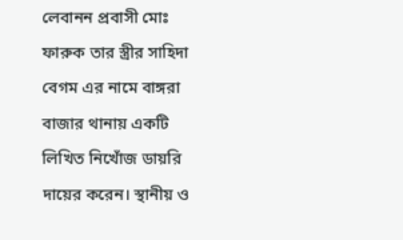লেবানন প্রবাসী মোঃ ফারুক তার স্ত্রীর সাহিদা বেগম এর নামে বাঙ্গরা বাজার থানায় একটি লিখিত নিখোঁজ ডায়রি দায়ের করেন। স্থানীয় ও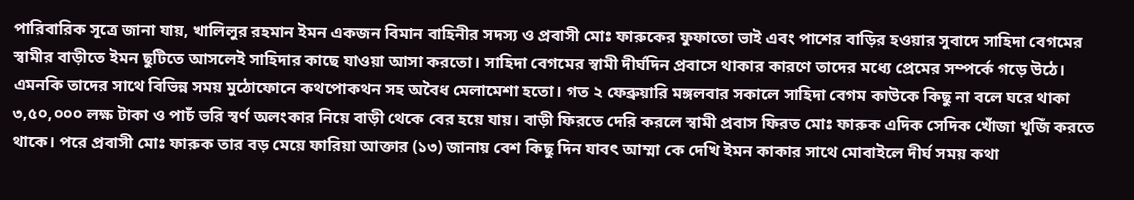পারিবারিক সূত্রে জানা যায়, খালিলুর রহমান ইমন একজন বিমান বাহিনীর সদস্য ও প্রবাসী মোঃ ফারুকের ফুফাতো ভাই এবং পাশের বাড়ির হওয়ার সুবাদে সাহিদা বেগমের স্বামীর বাড়ীতে ইমন ছুটিতে আসলেই সাহিদার কাছে যাওয়া আসা করতো। সাহিদা বেগমের স্বামী দীর্ঘদিন প্রবাসে থাকার কারণে তাদের মধ্যে প্রেমের সম্পর্কে গড়ে উঠে। এমনকি তাদের সাথে বিভিন্ন সময় মুঠোফোনে কথপোকথন সহ অবৈধ মেলামেশা হতো। গত ২ ফেব্রুয়ারি মঙ্গলবার সকালে সাহিদা বেগম কাউকে কিছু না বলে ঘরে থাকা ৩,৫০,০০০ লক্ষ টাকা ও পাচঁ ভরি স্বর্ণ অলংকার নিয়ে বাড়ী থেকে বের হয়ে যায়। বাড়ী ফিরতে দেরি করলে স্বামী প্রবাস ফিরত মোঃ ফারুক এদিক সেদিক খোঁজা খুজিঁ করতে থাকে। পরে প্রবাসী মোঃ ফারুক তার বড় মেয়ে ফারিয়া আক্তার (১৩) জানায় বেশ কিছু দিন যাবৎ আম্মা কে দেখি ইমন কাকার সাথে মোবাইলে দীর্ঘ সময় কথা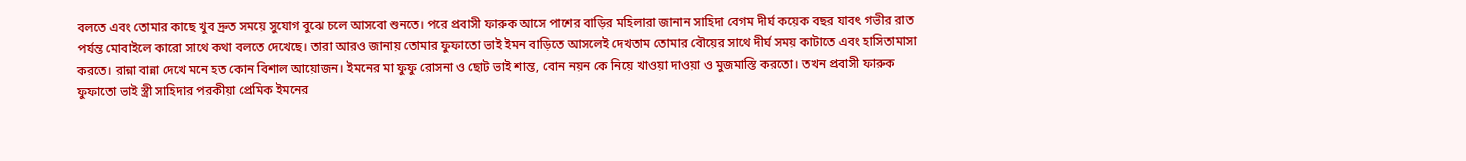বলতে এবং তোমার কাছে খুব দ্রুত সময়ে সুযোগ বুঝে চলে আসবো শুনতে। পরে প্রবাসী ফারুক আসে পাশের বাড়ির মহিলারা জানান সাহিদা বেগম দীর্ঘ কয়েক বছর যাবৎ গভীর রাত পর্যন্ত মোবাইলে কারো সাথে কথা বলতে দেখেছে। তারা আরও জানায় তোমার ফুফাতো ভাই ইমন বাড়িতে আসলেই দেখতাম তোমার বৌয়ের সাথে দীর্ঘ সময় কাটাতে এবং হাসিতামাসা করতে। রান্না বান্না দেখে মনে হত কোন বিশাল আয়োজন। ইমনের মা ফুফু রোসনা ও ছোট ভাই শান্ত, বোন নয়ন কে নিয়ে খাওয়া দাওয়া ও মুজমাস্তি করতো। তখন প্রবাসী ফারুক ফুফাতো ভাই স্ত্রী সাহিদার পরকীয়া প্রেমিক ইমনের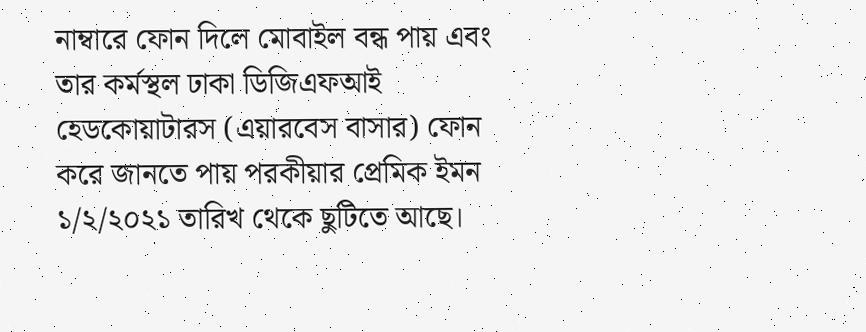নাম্বারে ফোন দিলে মোবাইল বন্ধ পায় এবং তার কর্মস্থল ঢাকা ডিজিএফআই হেডকোয়াটারস (এয়ারবেস বাসার) ফোন করে জানতে পায় পরকীয়ার প্রেমিক ইমন ১/২/২০২১ তারিখ থেকে ছুটিতে আছে।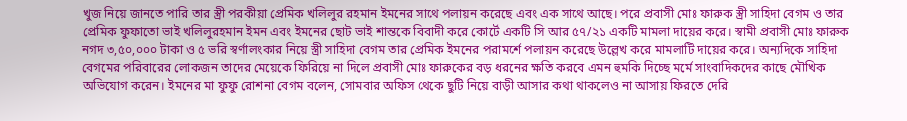খুজ নিয়ে জানতে পারি তার স্ত্রী পরকীয়া প্রেমিক খলিলুর রহমান ইমনের সাথে পলায়ন করেছে এবং এক সাথে আছে। পরে প্রবাসী মোঃ ফারুক স্ত্রী সাহিদা বেগম ও তার প্রেমিক ফুফাতো ভাই খলিলুরহমান ইমন এবং ইমনের ছোট ভাই শান্তকে বিবাদী করে কোর্টে একটি সি আর ৫৭/২১ একটি মামলা দায়ের করে। স্বামী প্রবাসী মোঃ ফারুক নগদ ৩,৫০,০০০ টাকা ও ৫ ভরি স্বর্ণালংকার নিয়ে স্ত্রী সাহিদা বেগম তার প্রেমিক ইমনের পরামর্শে পলায়ন করেছে উল্লেখ করে মামলাটি দায়ের করে। অন্যদিকে সাহিদা বেগমের পরিবারের লোকজন তাদের মেয়েকে ফিরিয়ে না দিলে প্রবাসী মোঃ ফারুকের বড় ধরনের ক্ষতি করবে এমন হুমকি দিচ্ছে মর্মে সাংবাদিকদের কাছে মৌখিক অভিযোগ করেন। ইমনের মা ফুফু রোশনা বেগম বলেন, সোমবার অফিস থেকে ছুটি নিয়ে বাড়ী আসার কথা থাকলেও না আসায় ফিরতে দেরি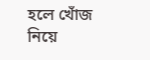হলে খোঁজ নিয়ে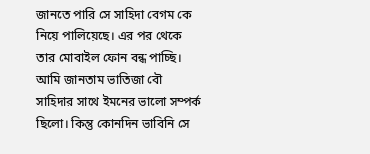জানতে পারি সে সাহিদা বেগম কে নিয়ে পালিয়েছে। এর পর থেকে তার মোবাইল ফোন বন্ধ পাচ্ছি। আমি জানতাম ভাতিজা বৌ সাহিদার সাথে ইমনের ভালো সম্পর্ক ছিলো। কিন্তু কোনদিন ভাবিনি সে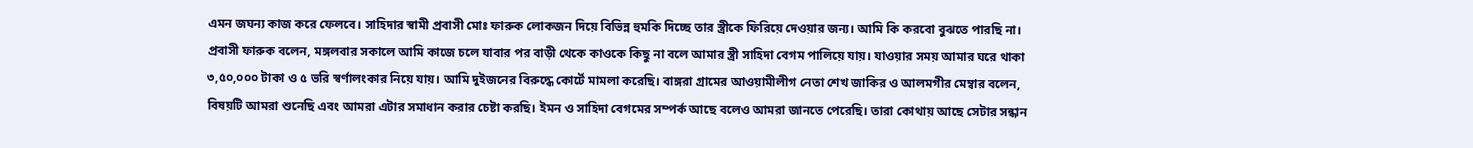এমন জঘন্য কাজ করে ফেলবে। সাহিদার স্বামী প্রবাসী মোঃ ফারুক লোকজন দিয়ে বিভিন্ন হুমকি দিচ্ছে তার স্ত্রীকে ফিরিয়ে দেওয়ার জন্য। আমি কি করবো বুঝতে পারছি না। প্রবাসী ফারুক বলেন, মঙ্গলবার সকালে আমি কাজে চলে যাবার পর বাড়ী থেকে কাওকে কিছু না বলে আমার স্ত্রী সাহিদা বেগম পালিয়ে যায়। যাওয়ার সময় আমার ঘরে থাকা ৩,৫০,০০০ টাকা ও ৫ ভরি স্বর্ণালংকার নিয়ে যায়। আমি দুইজনের বিরুদ্ধে কোর্টে মামলা করেছি। বাঙ্গরা গ্রামের আওয়ামীলীগ নেতা শেখ জাকির ও আলমগীর মেম্বার বলেন, বিষয়টি আমরা শুনেছি এবং আমরা এটার সমাধান করার চেষ্টা করছি। ইমন ও সাহিদা বেগমের সম্পর্ক আছে বলেও আমরা জানতে পেরেছি। তারা কোথায় আছে সেটার সন্ধান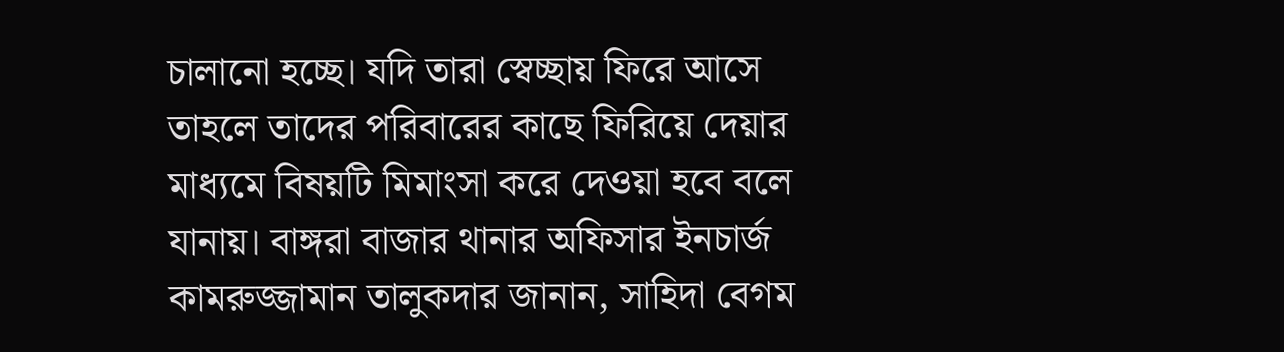চালানো হচ্ছে। যদি তারা স্বেচ্ছায় ফিরে আসে তাহলে তাদের পরিবারের কাছে ফিরিয়ে দেয়ার মাধ্যমে বিষয়টি মিমাংসা করে দেওয়া হবে বলে যানায়। বাঙ্গরা বাজার থানার অফিসার ইনচার্জ কামরুজ্জামান তালুকদার জানান, সাহিদা বেগম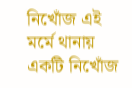নিখোঁজ এই মর্মে থানায় একটি নিখোঁজ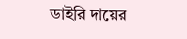ডাইরি দায়ের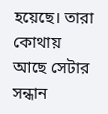হয়েছে। তারা কোথায় আছে সেটার সন্ধান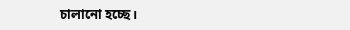চালানো হচ্ছে।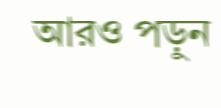আরও পড়ুন